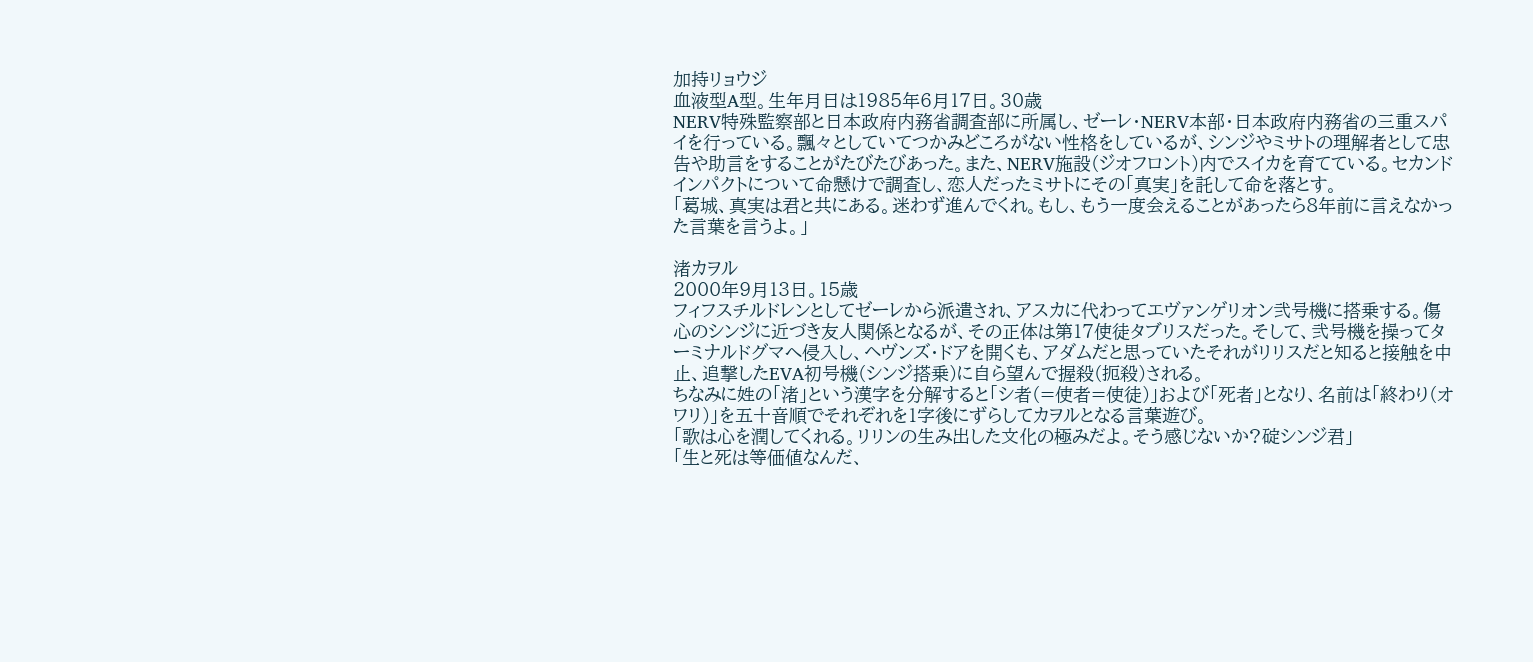加持リョウジ
血液型A型。生年月日は1985年6月17日。30歳
NERV特殊監察部と日本政府内務省調査部に所属し、ゼーレ・NERV本部・日本政府内務省の三重スパイを行っている。飄々としていてつかみどころがない性格をしているが、シンジやミサトの理解者として忠告や助言をすることがたびたびあった。また、NERV施設(ジオフロント)内でスイカを育てている。セカンドインパクトについて命懸けで調査し、恋人だったミサトにその「真実」を託して命を落とす。
「葛城、真実は君と共にある。迷わず進んでくれ。もし、もう一度会えることがあったら8年前に言えなかった言葉を言うよ。」

渚カヲル
2000年9月13日。15歳
フィフスチルドレンとしてゼーレから派遣され、アスカに代わってエヴァンゲリオン弐号機に搭乗する。傷心のシンジに近づき友人関係となるが、その正体は第17使徒タブリスだった。そして、弐号機を操ってターミナルドグマへ侵入し、ヘヴンズ・ドアを開くも、アダムだと思っていたそれがリリスだと知ると接触を中止、追撃したEVA初号機(シンジ搭乗)に自ら望んで握殺(扼殺)される。
ちなみに姓の「渚」という漢字を分解すると「シ者(=使者=使徒)」および「死者」となり、名前は「終わり(オワリ)」を五十音順でそれぞれを1字後にずらしてカヲルとなる言葉遊び。
「歌は心を潤してくれる。リリンの生み出した文化の極みだよ。そう感じないか?碇シンジ君」
「生と死は等価値なんだ、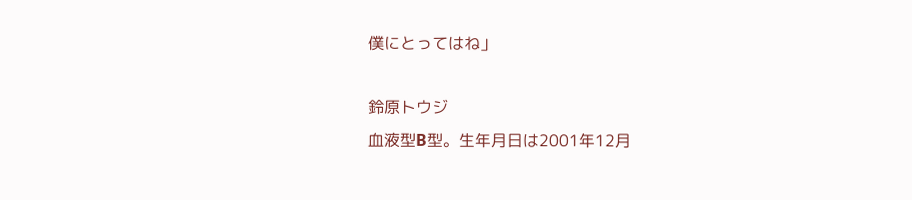僕にとってはね」

鈴原トウジ
血液型B型。生年月日は2001年12月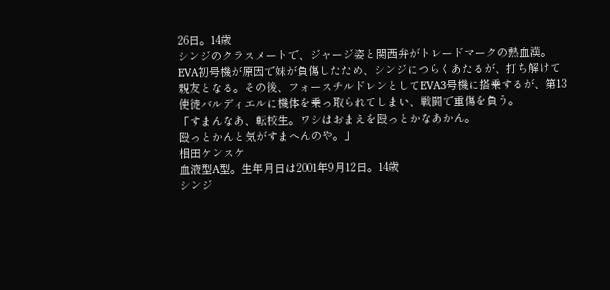26日。14歳
シンジのクラスメートで、ジャージ姿と関西弁がトレードマークの熱血漢。EVA初号機が原因で妹が負傷したため、シンジにつらくあたるが、打ち解けて親友となる。その後、フォースチルドレンとしてEVA3号機に搭乗するが、第13使徒バルディエルに機体を乗っ取られてしまい、戦闘で重傷を負う。
「すまんなあ、転校生。ワシはおまえを殴っとかなあかん。
殴っとかんと気がすまへんのや。」
相田ケンスケ
血液型A型。生年月日は2001年9月12日。14歳
シンジ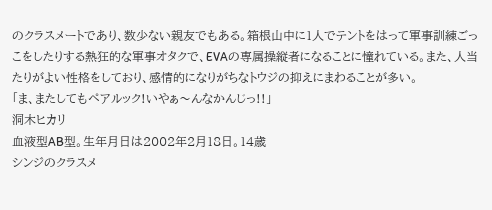のクラスメートであり、数少ない親友でもある。箱根山中に1人でテントをはって軍事訓練ごっこをしたりする熱狂的な軍事オタクで、EVAの専属操縦者になることに憧れている。また、人当たりがよい性格をしており、感情的になりがちなトウジの抑えにまわることが多い。
「ま、またしてもペアルック!いやぁ〜んなかんじっ!!」
洞木ヒカリ
血液型AB型。生年月日は2002年2月18日。14歳
シンジのクラスメ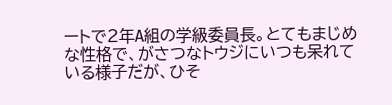ートで2年A組の学級委員長。とてもまじめな性格で、がさつなトウジにいつも呆れている様子だが、ひそ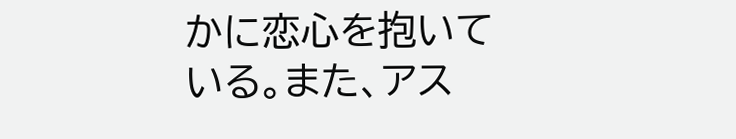かに恋心を抱いている。また、アス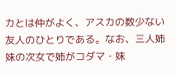カとは仲がよく、アスカの数少ない友人のひとりである。なお、三人姉妹の次女で姉がコダマ・妹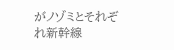がノゾミとそれぞれ新幹線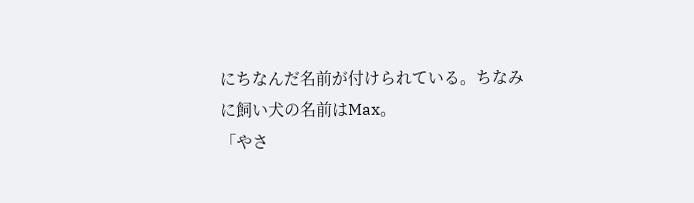にちなんだ名前が付けられている。ちなみに飼い犬の名前はMax。
「やさ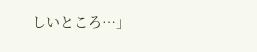しいところ…」